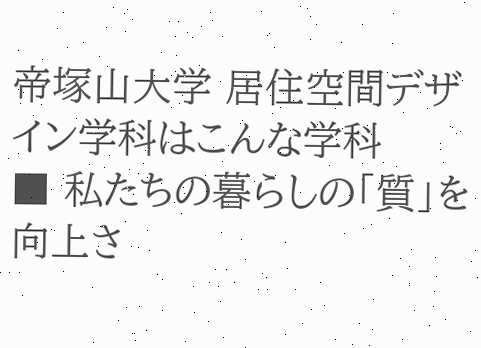帝塚山大学 居住空間デザイン学科はこんな学科
■ 私たちの暮らしの「質」を向上さ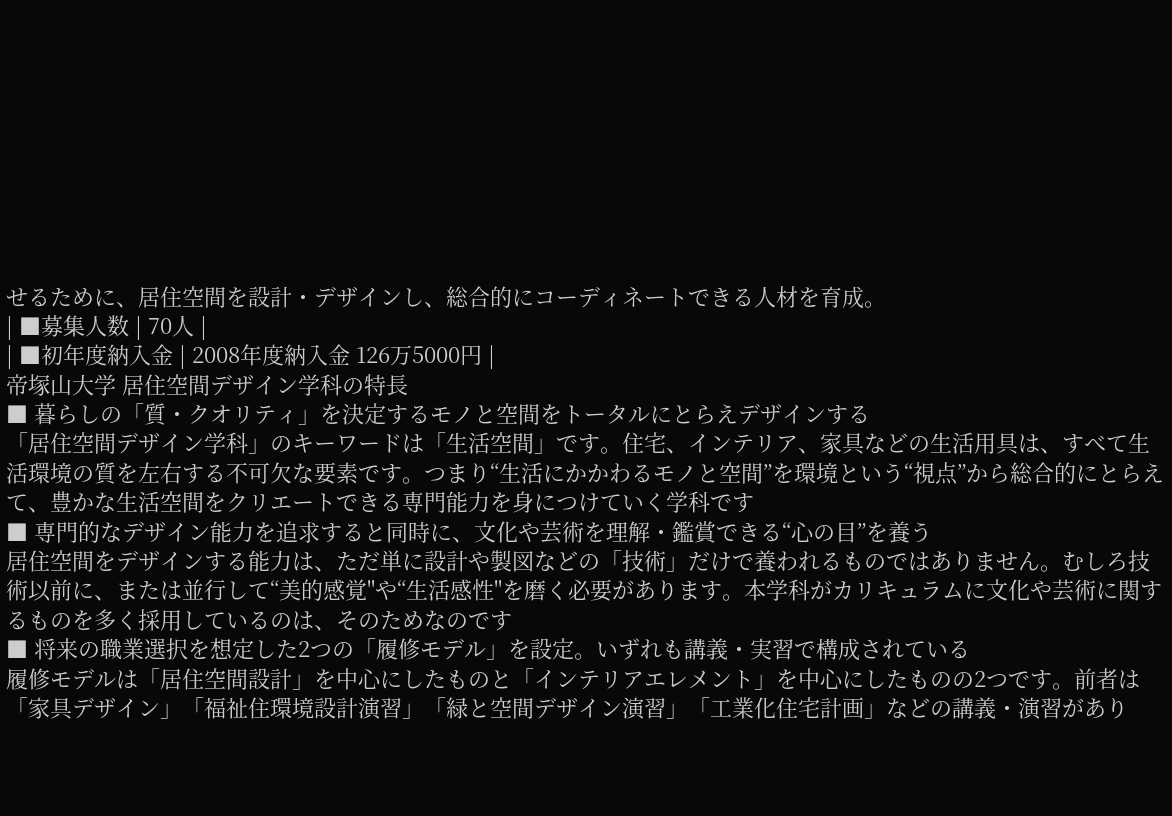せるために、居住空間を設計・デザインし、総合的にコーディネートできる人材を育成。
| ■募集人数 | 70人 |
| ■初年度納入金 | 2008年度納入金 126万5000円 |
帝塚山大学 居住空間デザイン学科の特長
■ 暮らしの「質・クオリティ」を決定するモノと空間をトータルにとらえデザインする
「居住空間デザイン学科」のキーワードは「生活空間」です。住宅、インテリア、家具などの生活用具は、すべて生活環境の質を左右する不可欠な要素です。つまり“生活にかかわるモノと空間”を環境という“視点”から総合的にとらえて、豊かな生活空間をクリエートできる専門能力を身につけていく学科です
■ 専門的なデザイン能力を追求すると同時に、文化や芸術を理解・鑑賞できる“心の目”を養う
居住空間をデザインする能力は、ただ単に設計や製図などの「技術」だけで養われるものではありません。むしろ技術以前に、または並行して“美的感覚"や“生活感性"を磨く必要があります。本学科がカリキュラムに文化や芸術に関するものを多く採用しているのは、そのためなのです
■ 将来の職業選択を想定した2つの「履修モデル」を設定。いずれも講義・実習で構成されている
履修モデルは「居住空間設計」を中心にしたものと「インテリアエレメント」を中心にしたものの2つです。前者は「家具デザイン」「福祉住環境設計演習」「緑と空間デザイン演習」「工業化住宅計画」などの講義・演習があり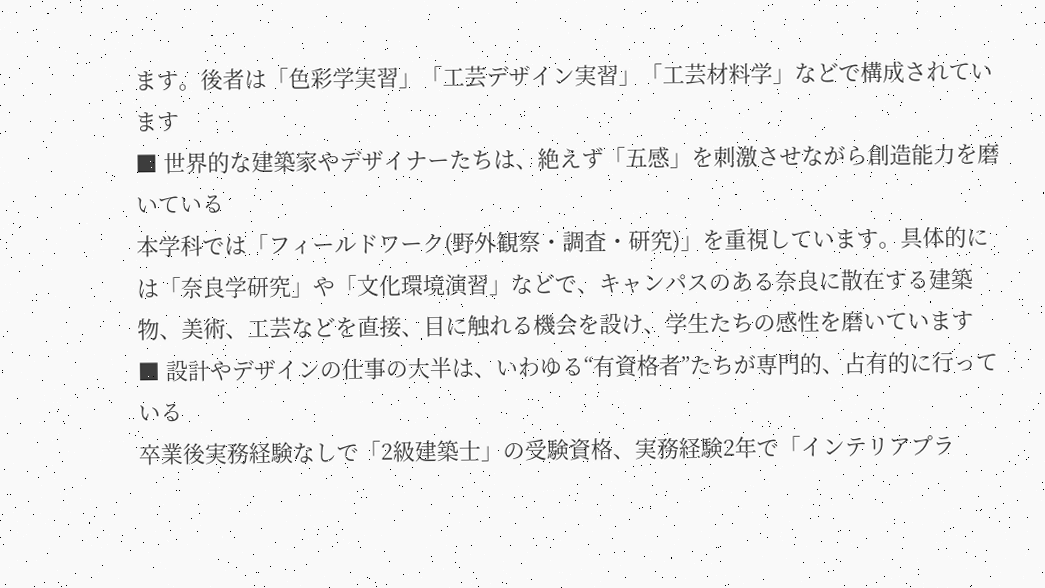ます。後者は「色彩学実習」「工芸デザイン実習」「工芸材料学」などで構成されています
■ 世界的な建築家やデザイナーたちは、絶えず「五感」を刺激させながら創造能力を磨いている
本学科では「フィールドワーク(野外観察・調査・研究)」を重視しています。具体的には「奈良学研究」や「文化環境演習」などで、キャンパスのある奈良に散在する建築物、美術、工芸などを直接、目に触れる機会を設け、学生たちの感性を磨いています
■ 設計やデザインの仕事の大半は、いわゆる“有資格者”たちが専門的、占有的に行っている
卒業後実務経験なしで「2級建築士」の受験資格、実務経験2年で「インテリアプラ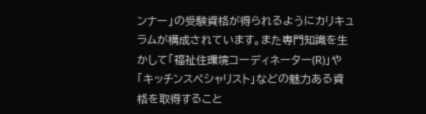ンナー」の受験資格が得られるようにカリキュラムが構成されています。また専門知識を生かして「福祉住環境コーディネーター(R)」や「キッチンスペシャリスト」などの魅力ある資格を取得すること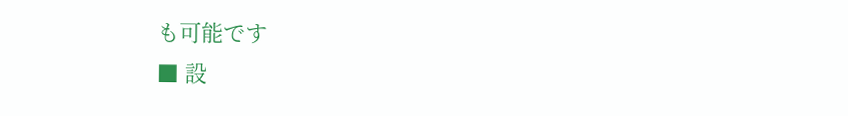も可能です
■ 設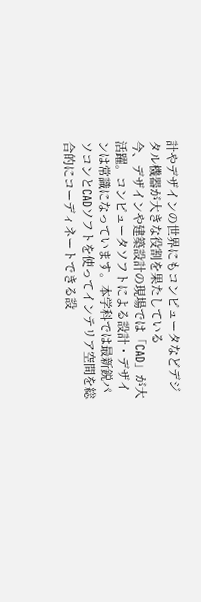計やデザインの世界にもコンピュータなどデジタル機器が大きな役割を果たしている
今、デザインや建築設計の現場では「CAD」が大活躍。コンピュータソフトによる設計・デザインは常識になっています。本学科では最新鋭パソコンとCADソフトを使ってインテリア空間を総合的にコーディネートできる設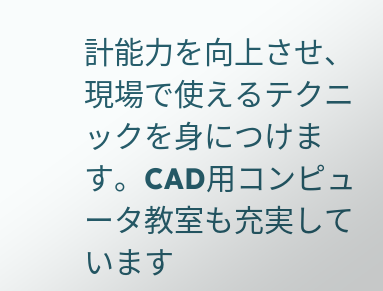計能力を向上させ、現場で使えるテクニックを身につけます。CAD用コンピュータ教室も充実しています